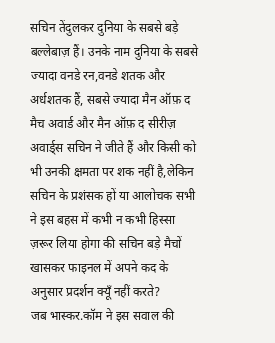सचिन तेंदुलकर दुनिया के सबसे बड़े बल्लेबाज़ हैं। उनके नाम दुनिया के सबसे ज्यादा वनडे रन,वनडे शतक और अर्धशतक हैं, सबसे ज्यादा मैन ऑफ़ द मैच अवार्ड और मैन ऑफ़ द सीरीज़ अवार्ड्स सचिन ने जीते हैं और किसी को भी उनकी क्षमता पर शक नहीं है,लेकिन सचिन के प्रशंसक हों या आलोचक सभी ने इस बहस में कभी न कभी हिस्सा ज़रूर लिया होगा की सचिन बड़े मैचों खासकर फाइनल में अपने कद के अनुसार प्रदर्शन क्यूँ नहीं करते?
जब भास्कर.कॉम ने इस सवाल की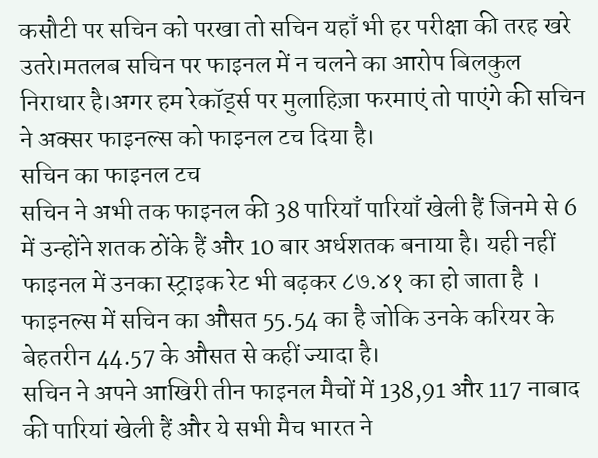कसौटी पर सचिन को परखा तो सचिन यहाँ भी हर परीक्षा की तरह खरे उतरे।मतलब सचिन पर फाइनल में न चलने का आरोप बिलकुल निराधार है।अगर हम रेकॉर्ड्स पर मुलाहिज़ा फरमाएं तो पाएंगे की सचिन ने अक्सर फाइनल्स को फाइनल टच दिया है।
सचिन का फाइनल टच
सचिन ने अभी तक फाइनल की 38 पारियाँ पारियाँ खेली हैं जिनमे से 6 में उन्होंने शतक ठोंके हैं और 10 बार अर्धशतक बनाया है। यही नहीं फाइनल में उनका स्ट्राइक रेट भी बढ़कर ८७.४१ का हो जाता है ।
फाइनल्स में सचिन का औसत 55.54 का है जोकि उनके करियर के बेहतरीन 44.57 के औसत से कहीं ज्यादा है।
सचिन ने अपने आखिरी तीन फाइनल मैचों में 138,91 और 117 नाबाद की पारियां खेली हैं और ये सभी मैच भारत ने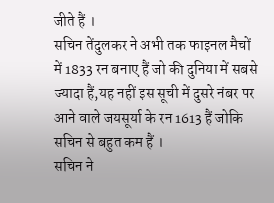जीते हैं ।
सचिन तेंदुलकर ने अभी तक फाइनल मैचों में 1833 रन बनाए हैं जो की दुनिया में सबसे ज्यादा हैं,यह नहीं इस सूची में दुसरे नंबर पर आने वाले जयसूर्या के रन 1613 हैं जोकि सचिन से बहुत कम हैं ।
सचिन ने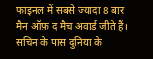फाइनल में सबसे ज्यादा 8 बार मैन ऑफ़ द मैच अवार्ड जीते हैं।
सचिन के पास दुनिया के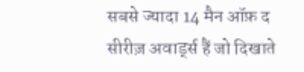सबसे ज्यादा 14 मैन ऑफ़ द सीरीज़ अवार्ड्स हैं जो दिखाते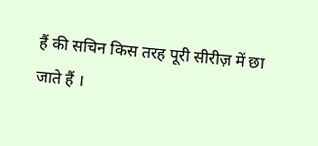हैं की सचिन किस तरह पूरी सीरीज़ में छा जाते हैं ।